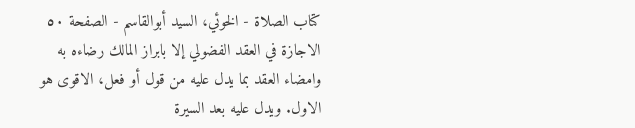كتاب الصلاة - الخوئي، السيد أبوالقاسم - الصفحة ٥٠
الاجازة في العقد الفضولي إلا بابراز المالك رضاءه به وامضاء العقد بما يدل عليه من قول أو فعل، الاقوى هو الاول. ويدل عليه بعد السيرة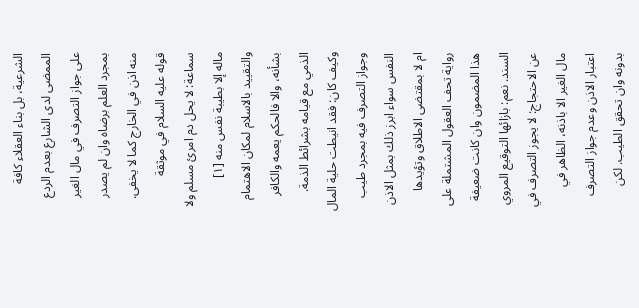الشرعية، بل بناء العقلاء كافة الممضى لدى الشارع بعدم الردع على جواز التصرف في مال الغير بمجرد العلم برضاه وان لم يصدر منه اذن في الخارج كما لا يخفى. قوله عليه السلام في موثقة سماعة: لا يحل دم امرئ مسلم ولا ماله إلا بطيبة نفس منه [١] والتقييد بالاسلام لمكان الاهتمام بشأنه، والا فالحكم يعمه والكافر الذمي مع قيامه بشرائط الذمة. وكيف كان: فقد انيطت حلية المال وجواز التصرف فيه بمجرد طيب النفس سواء ابرز ذلك بمثل الاذن ام لا بمقتضى الاطلاق وتؤيدها رواية تحف العقول المشتملة على هذا المضمون وان كانت ضعيفة السند. نعم: بازائها التوقيع المروي عن الاحتجاج: لا يجوز التصرف في مال الغير الا باذنه، الظاهر في اعتبار الاذن وعدم جواز التصرف بدونه وان تحقق الطيب. لكن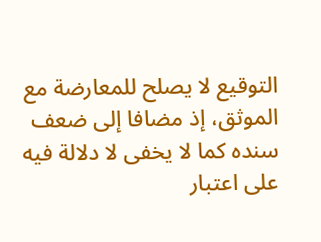التوقيع لا يصلح للمعارضة مع الموثق، إذ مضافا إلى ضعف سنده كما لا يخفى لا دلالة فيه على اعتبار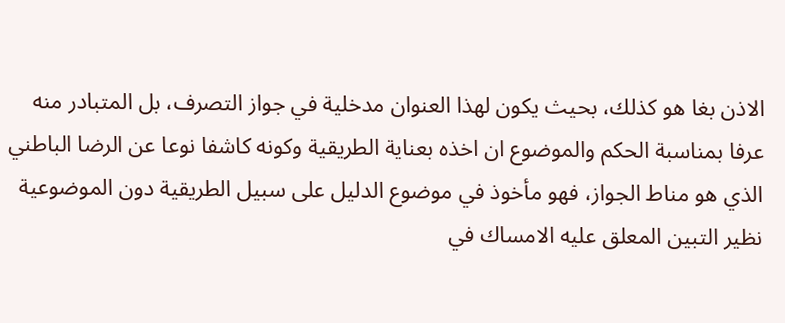الاذن بغا هو كذلك، بحيث يكون لهذا العنوان مدخلية في جواز التصرف، بل المتبادر منه عرفا بمناسبة الحكم والموضوع ان اخذه بعناية الطريقية وكونه كاشفا نوعا عن الرضا الباطني الذي هو مناط الجواز، فهو مأخوذ في موضوع الدليل على سبيل الطريقية دون الموضوعية نظير التبين المعلق عليه الامساك في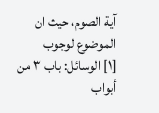آية الصوم، حيث ان الموضوع لوجوب
[١] الوسائل: باب ٣ من أبواب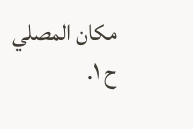مكان المصلي ح ١.